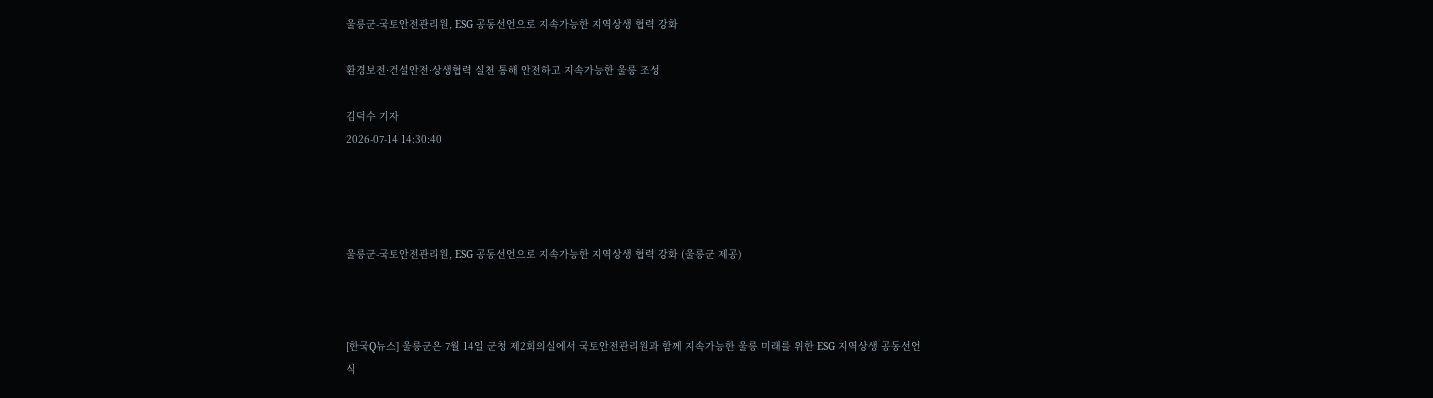울릉군-국토안전관리원, ESG 공동선언으로 지속가능한 지역상생 협력 강화

환경보전·건설안전·상생협력 실천 통해 안전하고 지속가능한 울릉 조성

김덕수 기자
2026-07-14 14:30:40




울릉군-국토안전관리원, ESG 공동선언으로 지속가능한 지역상생 협력 강화 (울릉군 제공)



[한국Q뉴스] 울릉군은 7월 14일 군청 제2회의실에서 국토안전관리원과 함께 지속가능한 울릉 미래를 위한 ESG 지역상생 공동선언식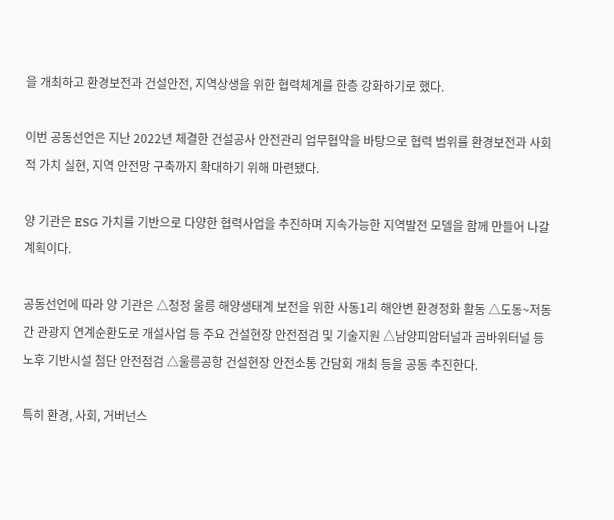을 개최하고 환경보전과 건설안전, 지역상생을 위한 협력체계를 한층 강화하기로 했다.

이번 공동선언은 지난 2022년 체결한 건설공사 안전관리 업무협약을 바탕으로 협력 범위를 환경보전과 사회적 가치 실현, 지역 안전망 구축까지 확대하기 위해 마련됐다.

양 기관은 ESG 가치를 기반으로 다양한 협력사업을 추진하며 지속가능한 지역발전 모델을 함께 만들어 나갈 계획이다.

공동선언에 따라 양 기관은 △청정 울릉 해양생태계 보전을 위한 사동1리 해안변 환경정화 활동 △도동~저동간 관광지 연계순환도로 개설사업 등 주요 건설현장 안전점검 및 기술지원 △남양피암터널과 곰바위터널 등 노후 기반시설 첨단 안전점검 △울릉공항 건설현장 안전소통 간담회 개최 등을 공동 추진한다.

특히 환경, 사회, 거버넌스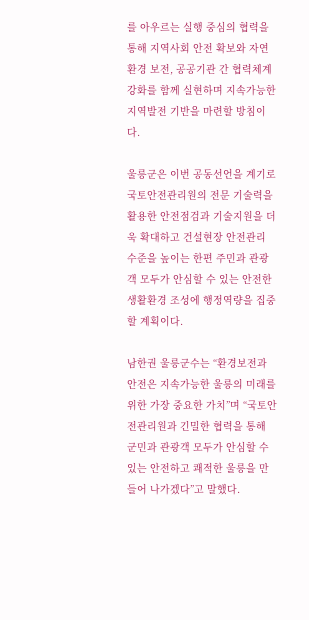를 아우르는 실행 중심의 협력을 통해 지역사회 안전 확보와 자연환경 보전, 공공기관 간 협력체계 강화를 함께 실현하며 지속가능한 지역발전 기반을 마련할 방침이다.

울릉군은 이번 공동선언을 계기로 국토안전관리원의 전문 기술력을 활용한 안전점검과 기술지원을 더욱 확대하고 건설현장 안전관리 수준을 높이는 한편 주민과 관광객 모두가 안심할 수 있는 안전한 생활환경 조성에 행정역량을 집중할 계획이다.

남한권 울릉군수는 “환경보전과 안전은 지속가능한 울릉의 미래를 위한 가장 중요한 가치”며 “국토안전관리원과 긴밀한 협력을 통해 군민과 관광객 모두가 안심할 수 있는 안전하고 쾌적한 울릉을 만들어 나가겠다”고 말했다.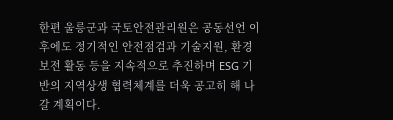한편 울릉군과 국토안전관리원은 공동선언 이후에도 정기적인 안전점검과 기술지원, 환경보전 활동 등을 지속적으로 추진하며 ESG 기반의 지역상생 협력체계를 더욱 공고히 해 나갈 계획이다.